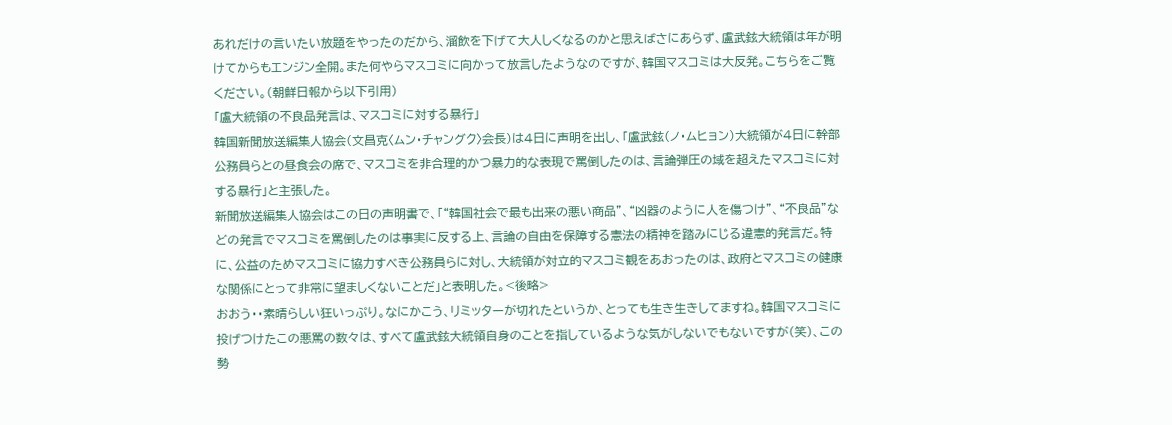あれだけの言いたい放題をやったのだから、溜飲を下げて大人しくなるのかと思えばさにあらず、盧武鉉大統領は年が明けてからもエンジン全開。また何やらマスコミに向かって放言したようなのですが、韓国マスコミは大反発。こちらをご覧ください。(朝鮮日報から以下引用)
「盧大統領の不良品発言は、マスコミに対する暴行」
韓国新聞放送編集人協会(文昌克〈ムン・チャングク〉会長)は4日に声明を出し、「盧武鉉(ノ・ムヒョン)大統領が4日に幹部公務員らとの昼食会の席で、マスコミを非合理的かつ暴力的な表現で罵倒したのは、言論弾圧の域を超えたマスコミに対する暴行」と主張した。
新聞放送編集人協会はこの日の声明書で、「“韓国社会で最も出来の悪い商品”、“凶器のように人を傷つけ”、“不良品”などの発言でマスコミを罵倒したのは事実に反する上、言論の自由を保障する憲法の精神を踏みにじる違憲的発言だ。特に、公益のためマスコミに協力すべき公務員らに対し、大統領が対立的マスコミ観をあおったのは、政府とマスコミの健康な関係にとって非常に望ましくないことだ」と表明した。<後略>
おおう・・素晴らしい狂いっぷり。なにかこう、リミッターが切れたというか、とっても生き生きしてますね。韓国マスコミに投げつけたこの悪罵の数々は、すべて盧武鉉大統領自身のことを指しているような気がしないでもないですが(笑)、この勢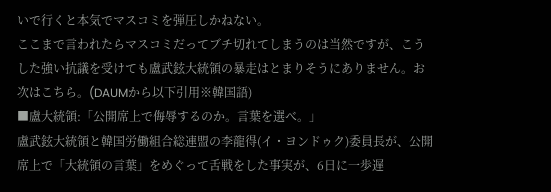いで行くと本気でマスコミを弾圧しかねない。
ここまで言われたらマスコミだってブチ切れてしまうのは当然ですが、こうした強い抗議を受けても盧武鉉大統領の暴走はとまりそうにありません。お次はこちら。(DAUMから以下引用※韓国語)
■盧大統領:「公開席上で侮辱するのか。言葉を選べ。」
盧武鉉大統領と韓国労働組合総連盟の李龍得(イ・ヨンドゥク)委員長が、公開席上で「大統領の言葉」をめぐって舌戦をした事実が、6日に一歩遅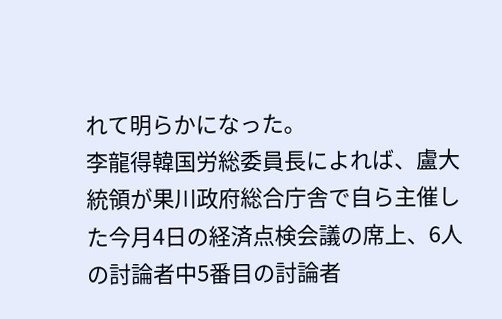れて明らかになった。
李龍得韓国労総委員長によれば、盧大統領が果川政府総合庁舎で自ら主催した今月4日の経済点検会議の席上、6人の討論者中5番目の討論者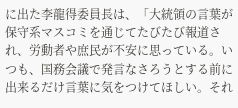に出た李龍得委員長は、「大統領の言葉が保守系マスコミを通じてたびたび報道され、労動者や庶民が不安に思っている。いつも、国務会議で発言なさろうとする前に出来るだけ言葉に気をつけてほしい。それ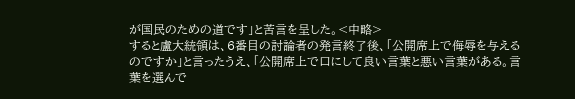が国民のための道です」と苦言を呈した。<中略>
すると盧大統領は、6番目の討論者の発言終了後、「公開席上で侮辱を与えるのですか」と言ったうえ、「公開席上で口にして良い言葉と悪い言葉がある。言葉を選んで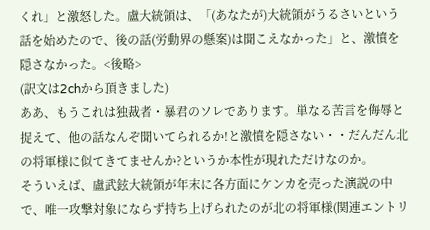くれ」と激怒した。盧大統領は、「(あなたが)大統領がうるさいという話を始めたので、後の話(労動界の懸案)は聞こえなかった」と、激憤を隠さなかった。<後略>
(訳文は2chから頂きました)
ああ、もうこれは独裁者・暴君のソレであります。単なる苦言を侮辱と捉えて、他の話なんぞ聞いてられるか!と激憤を隠さない・・だんだん北の将軍様に似てきてませんか?というか本性が現れただけなのか。
そういえば、盧武鉉大統領が年末に各方面にケンカを売った演説の中で、唯一攻撃対象にならず持ち上げられたのが北の将軍様(関連エントリ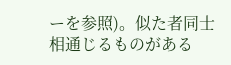ーを参照)。似た者同士相通じるものがある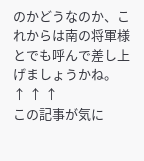のかどうなのか、これからは南の将軍様とでも呼んで差し上げましょうかね。
↑ ↑ ↑
この記事が気に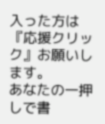入った方は『応援クリック』お願いします。
あなたの一押しで書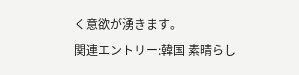く意欲が湧きます。
関連エントリー:韓国 素晴らし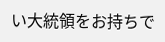い大統領をお持ちで